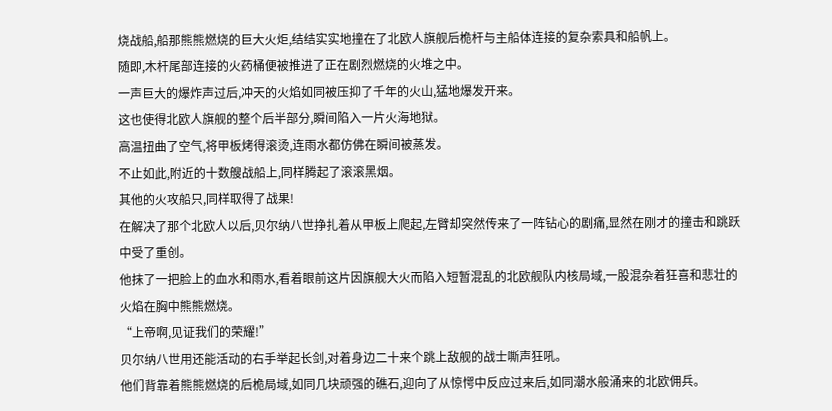烧战船,船那熊熊燃烧的巨大火炬,结结实实地撞在了北欧人旗舰后桅杆与主船体连接的复杂索具和船帆上。
随即,木杆尾部连接的火药桶便被推进了正在剧烈燃烧的火堆之中。
一声巨大的爆炸声过后,冲天的火焰如同被压抑了千年的火山,猛地爆发开来。
这也使得北欧人旗舰的整个后半部分,瞬间陷入一片火海地狱。
高温扭曲了空气,将甲板烤得滚烫,连雨水都仿佛在瞬间被蒸发。
不止如此,附近的十数艘战船上,同样腾起了滚滚黑烟。
其他的火攻船只,同样取得了战果!
在解决了那个北欧人以后,贝尔纳八世挣扎着从甲板上爬起,左臂却突然传来了一阵钻心的剧痛,显然在刚才的撞击和跳跃中受了重创。
他抹了一把脸上的血水和雨水,看着眼前这片因旗舰大火而陷入短暂混乱的北欧舰队内核局域,一股混杂着狂喜和悲壮的火焰在胸中熊熊燃烧。
“上帝啊,见证我们的荣耀!”
贝尔纳八世用还能活动的右手举起长剑,对着身边二十来个跳上敌舰的战士嘶声狂吼。
他们背靠着熊熊燃烧的后桅局域,如同几块顽强的礁石,迎向了从惊愕中反应过来后,如同潮水般涌来的北欧佣兵。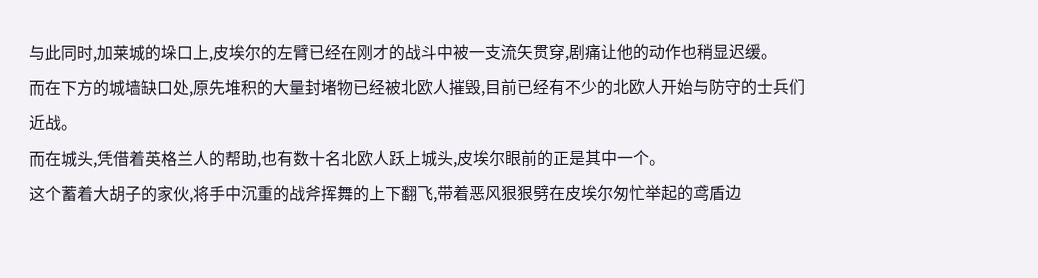与此同时,加莱城的垛口上,皮埃尔的左臂已经在刚才的战斗中被一支流矢贯穿,剧痛让他的动作也稍显迟缓。
而在下方的城墙缺口处,原先堆积的大量封堵物已经被北欧人摧毁,目前已经有不少的北欧人开始与防守的士兵们近战。
而在城头,凭借着英格兰人的帮助,也有数十名北欧人跃上城头,皮埃尔眼前的正是其中一个。
这个蓄着大胡子的家伙,将手中沉重的战斧挥舞的上下翻飞,带着恶风狠狠劈在皮埃尔匆忙举起的鸢盾边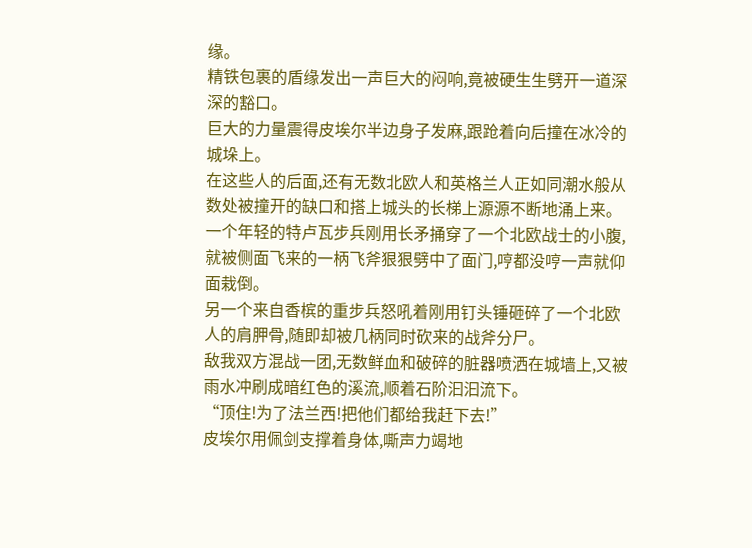缘。
精铁包裹的盾缘发出一声巨大的闷响,竟被硬生生劈开一道深深的豁口。
巨大的力量震得皮埃尔半边身子发麻,跟跄着向后撞在冰冷的城垛上。
在这些人的后面,还有无数北欧人和英格兰人正如同潮水般从数处被撞开的缺口和搭上城头的长梯上源源不断地涌上来。
一个年轻的特卢瓦步兵刚用长矛捅穿了一个北欧战士的小腹,就被侧面飞来的一柄飞斧狠狠劈中了面门,哼都没哼一声就仰面栽倒。
另一个来自香槟的重步兵怒吼着刚用钉头锤砸碎了一个北欧人的肩胛骨,随即却被几柄同时砍来的战斧分尸。
敌我双方混战一团,无数鲜血和破碎的脏器喷洒在城墙上,又被雨水冲刷成暗红色的溪流,顺着石阶汩汩流下。
“顶住!为了法兰西!把他们都给我赶下去!”
皮埃尔用佩剑支撑着身体,嘶声力竭地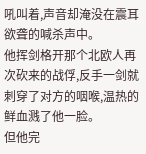吼叫着,声音却淹没在震耳欲聋的喊杀声中。
他挥剑格开那个北欧人再次砍来的战俘,反手一剑就刺穿了对方的咽喉,温热的鲜血溅了他一脸。
但他完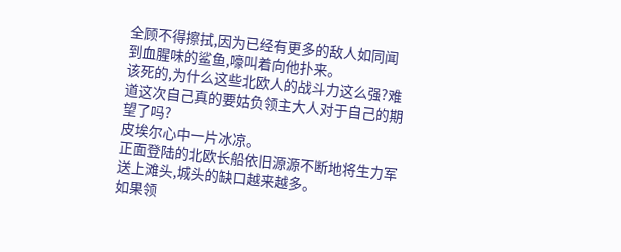全顾不得擦拭,因为已经有更多的敌人如同闻到血腥味的鲨鱼,嚎叫着向他扑来。
该死的,为什么这些北欧人的战斗力这么强?难道这次自己真的要姑负领主大人对于自己的期望了吗?
皮埃尔心中一片冰凉。
正面登陆的北欧长船依旧源源不断地将生力军送上滩头,城头的缺口越来越多。
如果领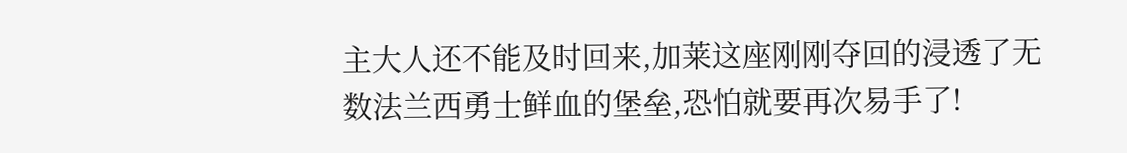主大人还不能及时回来,加莱这座刚刚夺回的浸透了无数法兰西勇士鲜血的堡垒,恐怕就要再次易手了!